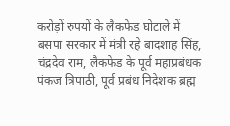करोड़ों रुपयों के लैकफेड घोटाले में बसपा सरकार में मंत्री रहे बादशाह सिंह, चंद्रदेव राम, लैकफेड के पूर्व महाप्रबंधक पंकज त्रिपाठी, पूर्व प्रबंध निदेशक ब्रह्म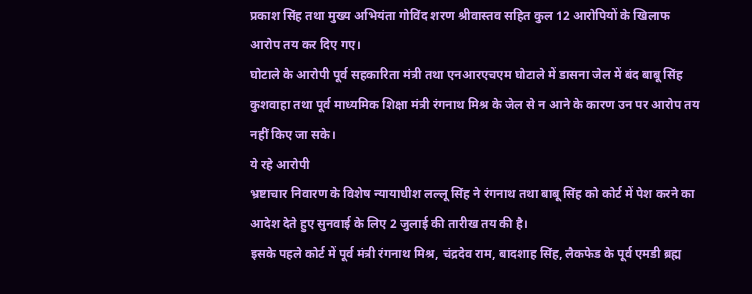प्रकाश सिंह तथा मुख्य अभियंता गोविंद शरण श्रीवास्तव सहित कुल 12 आरोपियों के खिलाफ आरोप तय कर दिए गए।
घोटाले के आरोपी पूर्व सहकारिता मंत्री तथा एनआरएचएम घोटाले में डासना जेल में बंद बाबू सिंह कुशवाहा तथा पूर्व माध्यमिक शिक्षा मंत्री रंगनाथ मिश्र के जेल से न आने के कारण उन पर आरोप तय नहीं किए जा सके।
ये रहे आरोपी
भ्रष्टाचार निवारण के विशेष न्यायाधीश लल्लू सिंह ने रंगनाथ तथा बाबू सिंह को कोर्ट में पेश करने का आदेश देते हुए सुनवाई के लिए 2 जुलाई की तारीख तय की है।
इसके पहले कोर्ट में पूर्व मंत्री रंगनाथ मिश्र, चंद्रदेव राम, बादशाह सिंह, लैकफेड के पूर्व एमडी ब्रह्म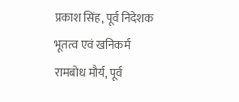प्रकाश सिंह, पूर्व निदेशक भूतत्व एवं खनिकर्म रामबोध मौर्य, पूर्व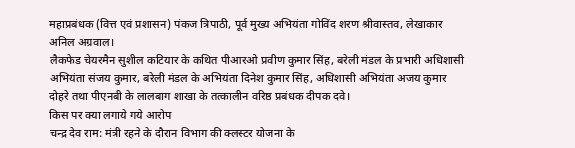महाप्रबंधक (वित्त एवं प्रशासन) पंकज त्रिपाठी, पूर्व मुख्य अभियंता गोविंद शरण श्रीवास्तव, लेखाकार अनिल अग्रवाल।
लैकफेड चेयरमैन सुशील कटियार के कथित पीआरओ प्रवीण कुमार सिंह, बरेली मंडल के प्रभारी अधिशासी अभियंता संजय कुमार, बरेली मंडल के अभियंता दिनेश कुमार सिंह, अधिशासी अभियंता अजय कुमार दोहरे तथा पीएनबी के लालबाग शाखा के तत्कालीन वरिष्ठ प्रबंधक दीपक दवे।
किस पर क्या लगाये गये आरोप
चन्द्र देव राम: मंत्री रहने के दौरान विभाग की क्लस्टर योजना के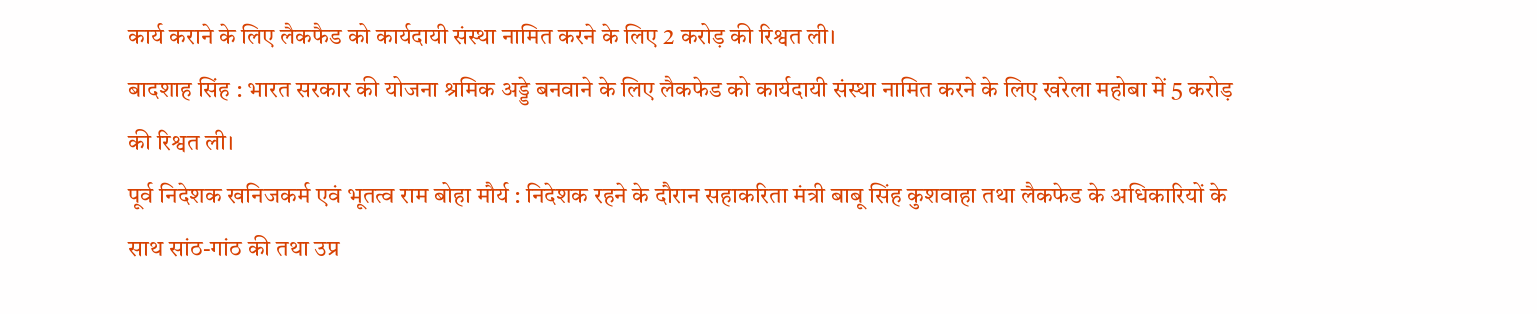कार्य कराने के लिए लैकफैड को कार्यदायी संस्था नामित करने के लिए 2 करोड़ की रिश्वत ली।
बादशाह सिंह : भारत सरकार की योजना श्रमिक अड्डे बनवाने के लिए लैकफेड को कार्यदायी संस्था नामित करने के लिए खरेला महोबा में 5 करोड़ की रिश्वत ली।
पूर्व निदेशक खनिजकर्म एवं भूतत्व राम बोहा मौर्य : निदेशक रहने के दौरान सहाकरिता मंत्री बाबू सिंह कुशवाहा तथा लैकफेड के अधिकारियों के साथ सांठ-गांठ की तथा उप्र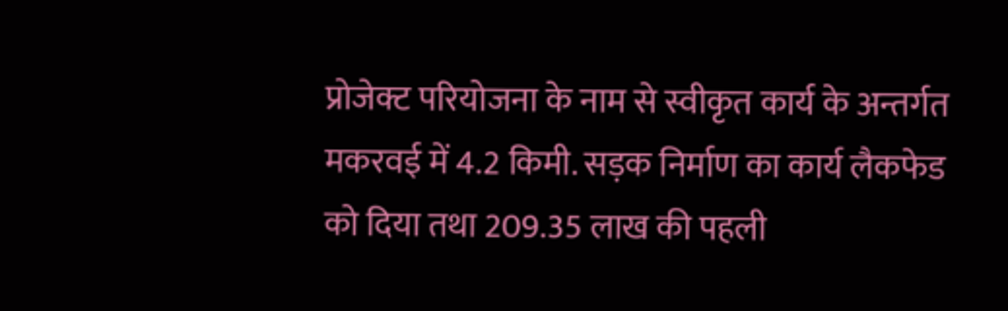प्रोजेक्ट परियोजना के नाम से स्वीकृत कार्य के अन्तर्गत मकरवई में 4.2 किमी. सड़क निर्माण का कार्य लैकफेड को दिया तथा 209.35 लाख की पहली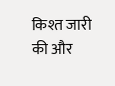किश्त जारी की और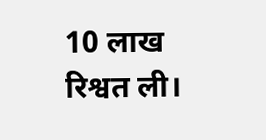10 लाख रिश्वत ली।